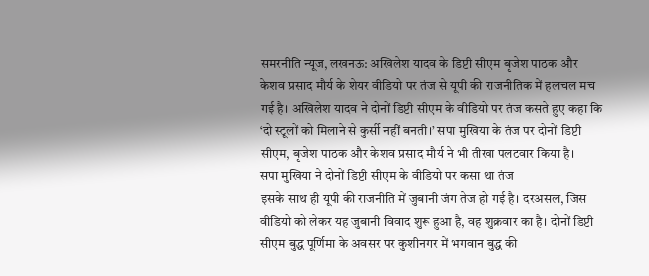समरनीति न्यूज, लखनऊ: अखिलेश यादव के डिप्टी सीएम बृजेश पाठक और केशव प्रसाद मौर्य के शेयर वीडियो पर तंज से यूपी की राजनीतिक में हलचल मच गई है। अखिलेश यादव ने दोनों डिप्टी सीएम के वीडियो पर तंज कसते हुए कहा कि ‘दो स्टूलों को मिलाने से कुर्सी नहीं बनती।’ सपा मुखिया के तंज पर दोनों डिप्टी सीएम, बृजेश पाठक और केशव प्रसाद मौर्य ने भी तीखा पलटवार किया है।
सपा मुखिया ने दोनों डिप्टी सीएम के वीडियो पर कसा था तंज
इसके साथ ही यूपी की राजनीति में जुबानी जंग तेज हो गई है। दरअसल, जिस वीडियो को लेकर यह जुबानी विवाद शुरू हुआ है, वह शुक्रवार का है। दोनों डिप्टी सीएम बुद्ध पूर्णिमा के अवसर पर कुशीनगर में भगवान बुद्ध की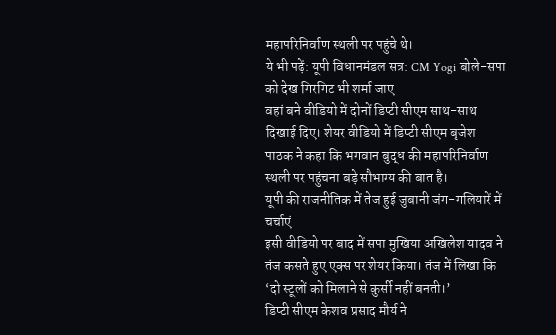महापरिनिर्वाण स्थली पर पहुंचे थे।
ये भी पढ़ें: यूपी विधानमंडल सत्र: CM Yogi बोले-सपा को देख गिरगिट भी शर्मा जाए
वहां बने वीडियो में दोनों डिप्टी सीएम साथ-साथ दिखाई दिए। शेयर वीडियो में डिप्टी सीएम बृजेश पाठक ने कहा कि भगवान बुद्ध की महापरिनिर्वाण स्थली पर पहुंचना बड़े सौभाग्य की बात है।
यूपी की राजनीतिक में तेज हुई जुबानी जंग-गलियारें में चर्चाएं
इसी वीडियो पर बाद में सपा मुखिया अखिलेश यादव ने तंज कसते हुए एक्स पर शेयर किया। तंज में लिखा कि ‘दो स्टूलों को मिलाने से कुर्सी नहीं बनती।’
डिप्टी सीएम केशव प्रसाद मौर्य ने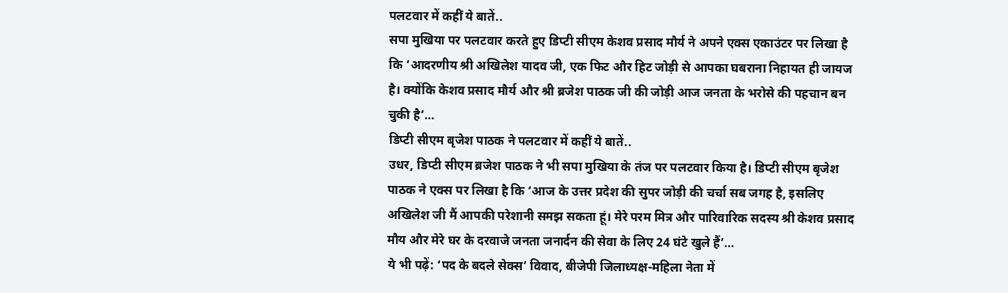पलटवार में कहीं ये बातें..
सपा मुखिया पर पलटवार करते हुए डिप्टी सीएम केशव प्रसाद मौर्य ने अपने एक्स एकाउंटर पर लिखा है कि ‘आदरणीय श्री अखिलेश यादव जी, एक फिट और हिट जोड़ी से आपका घबराना निहायत ही जायज है। क्योंकि केशव प्रसाद मौर्य और श्री ब्रजेश पाठक जी की जोड़ी आज जनता के भरोसे की पहचान बन चुकी है’…
डिप्टी सीएम बृजेश पाठक ने पलटवार में कहीं ये बातें..
उधर, डिप्टी सीएम ब्रजेश पाठक ने भी सपा मुखिया के तंज पर पलटवार किया है। डिप्टी सीएम बृजेश पाठक ने एक्स पर लिखा है कि ‘आज के उत्तर प्रदेश की सुपर जोड़ी की चर्चा सब जगह है, इसलिए अखिलेश जी मैं आपकी परेशानी समझ सकता हूं। मेरे परम मित्र और पारिवारिक सदस्य श्री केशव प्रसाद मौय और मेरे घर के दरवाजे जनता जनार्दन की सेवा के लिए 24 घंटे खुले हैं’…
ये भी पढ़ें: ‘पद के बदले सेक्स’ विवाद, बीजेपी जिलाध्यक्ष-महिला नेता में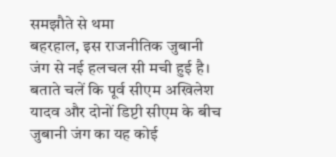समझौते से थमा
बहरहाल, इस राजनीतिक जुबानी जंग से नई हलचल सी मची हुई है। बताते चलें कि पूर्व सीएम अखिलेश यादव और दोनों डिप्टी सीएम के बीच जुबानी जंग का यह कोई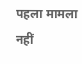पहला मामला नहीं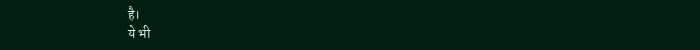है।
ये भी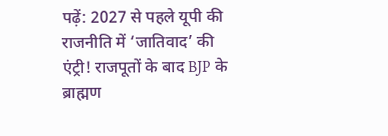पढ़ें: 2027 से पहले यूपी की राजनीति में ‘जातिवाद’ की एंट्री! राजपूतों के बाद BJP के ब्राह्मण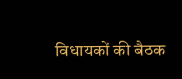विधायकों की बैठक